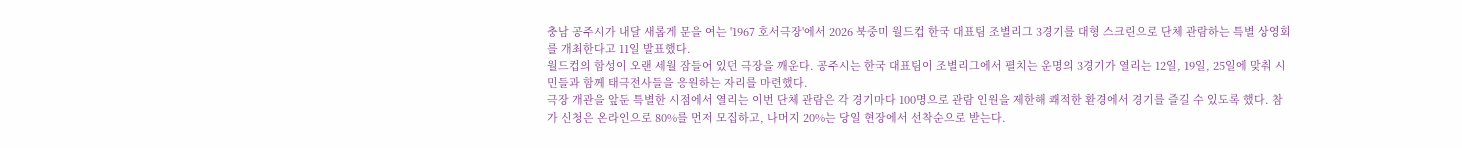충남 공주시가 내달 새롭게 문을 여는 '1967 호서극장'에서 2026 북중미 월드컵 한국 대표팀 조별리그 3경기를 대형 스크린으로 단체 관람하는 특별 상영회를 개최한다고 11일 발표했다.
월드컵의 함성이 오랜 세월 잠들어 있던 극장을 깨운다. 공주시는 한국 대표팀이 조별리그에서 펼치는 운명의 3경기가 열리는 12일, 19일, 25일에 맞춰 시민들과 함께 태극전사들을 응원하는 자리를 마련했다.
극장 개관을 앞둔 특별한 시점에서 열리는 이번 단체 관람은 각 경기마다 100명으로 관람 인원을 제한해 쾌적한 환경에서 경기를 즐길 수 있도록 했다. 참가 신청은 온라인으로 80%를 먼저 모집하고, 나머지 20%는 당일 현장에서 선착순으로 받는다.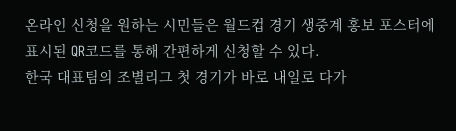온라인 신청을 원하는 시민들은 월드컵 경기 생중계 홍보 포스터에 표시된 QR코드를 통해 간편하게 신청할 수 있다.
한국 대표팀의 조별리그 첫 경기가 바로 내일로 다가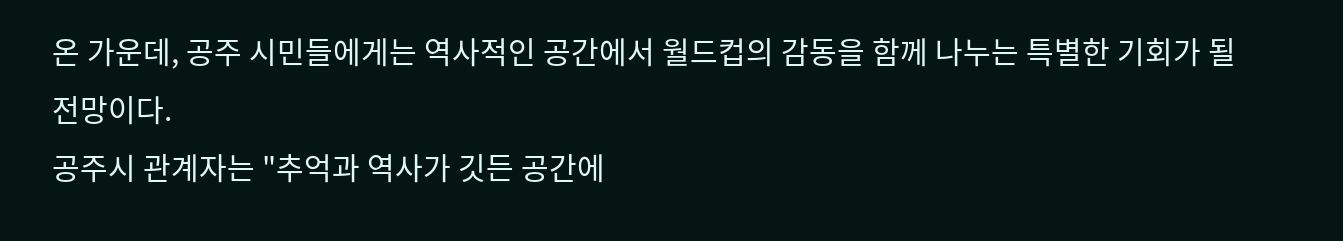온 가운데, 공주 시민들에게는 역사적인 공간에서 월드컵의 감동을 함께 나누는 특별한 기회가 될 전망이다.
공주시 관계자는 "추억과 역사가 깃든 공간에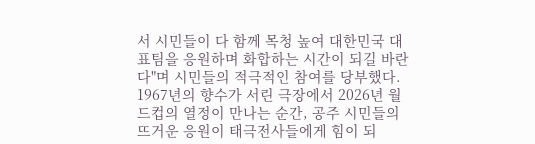서 시민들이 다 함께 목청 높여 대한민국 대표팀을 응원하며 화합하는 시간이 되길 바란다"며 시민들의 적극적인 참여를 당부했다.
1967년의 향수가 서린 극장에서 2026년 월드컵의 열정이 만나는 순간, 공주 시민들의 뜨거운 응원이 태극전사들에게 힘이 되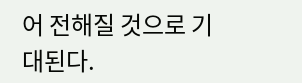어 전해질 것으로 기대된다.